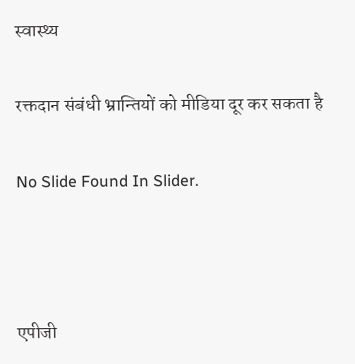स्वास्थ्य

रक्तदान संबंधी भ्रान्तियों को मीडिया दूर कर सकता है

No Slide Found In Slider.



एपीजी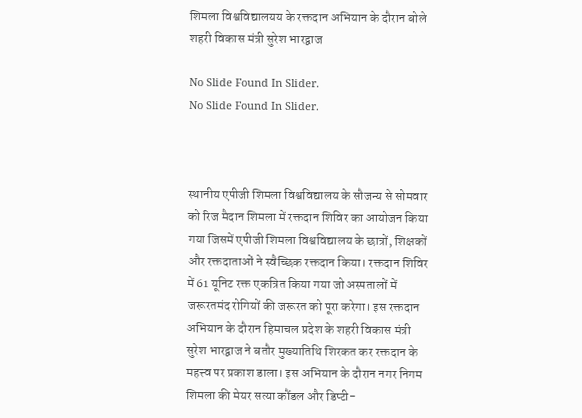शिमला विश्वविद्यालयय के रक्तदान अभियान के दौरान बोले शहरी विकास मंत्री सुरेश भारद्वाज

No Slide Found In Slider.
No Slide Found In Slider.



स्थानीय एपीजी शिमला विश्वविद्यालय के सौजन्य से सोमवार को रिज मैदान शिमला में रक्तदान शिविर का आयोजन किया गया जिसमें एपीजी शिमला विश्वविद्यालय के छात्रों, शिक्षकों और रक्तदाताओं ने स्वैच्छिक रक्तदान किया। रक्तदान शिविर में 61 यूनिट रक्त एकत्रित किया गया जो अस्पतालों में जरूरतमंद रोगियों की जरूरत को पूरा करेगा। इस रक्तदान अभियान के दौरान हिमाचल प्रदेश के शहरी विकास मंत्री सुरेश भारद्वाज ने बतौर मुख्यातिथि शिरकत कर रक्तदान के महत्त्व पर प्रकाश डाला। इस अभियान के दौरान नगर निगम शिमला की मेयर सत्या कौंडल और डिप्टी-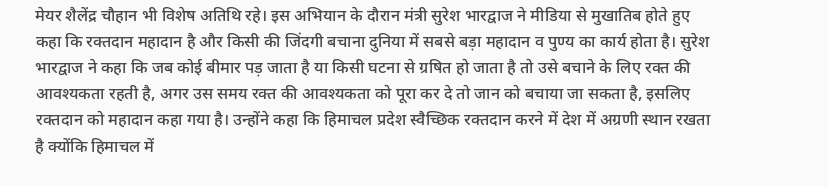मेयर शैलेंद्र चौहान भी विशेष अतिथि रहे। इस अभियान के दौरान मंत्री सुरेश भारद्वाज ने मीडिया से मुखातिब होते हुए कहा कि रक्तदान महादान है और किसी की जिंदगी बचाना दुनिया में सबसे बड़ा महादान व पुण्य का कार्य होता है। सुरेश भारद्वाज ने कहा कि जब कोई बीमार पड़ जाता है या किसी घटना से ग्रषित हो जाता है तो उसे बचाने के लिए रक्त की आवश्यकता रहती है, अगर उस समय रक्त की आवश्यकता को पूरा कर दे तो जान को बचाया जा सकता है, इसलिए रक्तदान को महादान कहा गया है। उन्होंने कहा कि हिमाचल प्रदेश स्वैच्छिक रक्तदान करने में देश में अग्रणी स्थान रखता है क्योंकि हिमाचल में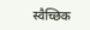स्वैच्छिक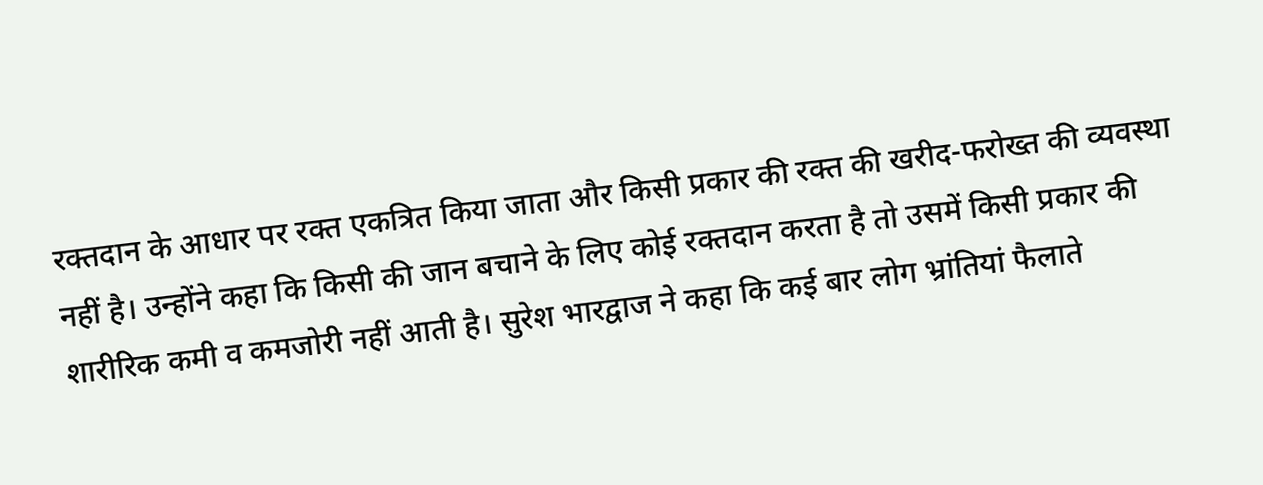रक्तदान के आधार पर रक्त एकत्रित किया जाता और किसी प्रकार की रक्त की खरीद-फरोख्त की व्यवस्था नहीं है। उन्होंने कहा कि किसी की जान बचाने के लिए कोई रक्तदान करता है तो उसमें किसी प्रकार की शारीरिक कमी व कमजोरी नहीं आती है। सुरेश भारद्वाज ने कहा कि कई बार लोग भ्रांतियां फैलाते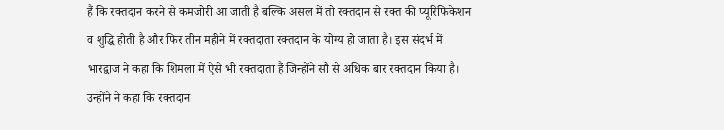हैं कि रक्तदान करने से कमजोरी आ जाती है बल्कि असल में तो रक्तदान से रक्त की प्यूरिफिकेशन व शुद्धि होती है और फिर तीन महीने में रक्तदाता रक्तदान के योग्य हो जाता है। इस संदर्भ में भारद्वाज ने कहा कि शिमला में ऐसे भी रक्तदाता हैं जिन्होंने सौ से अधिक बार रक्तदान किया है। उन्होंने ने कहा कि रक्तदान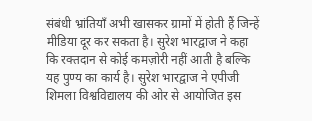संबंधी भ्रांतियाँ अभी खासकर ग्रामों में होती हैं जिन्हें मीडिया दूर कर सकता है। सुरेश भारद्वाज ने कहा कि रक्तदान से कोई कमज़ोरी नहीं आती है बल्कि यह पुण्य का कार्य है। सुरेश भारद्वाज ने एपीजी शिमला विश्वविद्यालय की ओर से आयोजित इस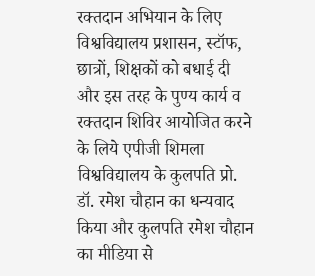रक्तदान अभियान के लिए विश्वविद्यालय प्रशासन, स्टॉफ, छात्रों, शिक्षकों को बधाई दी और इस तरह के पुण्य कार्य व रक्तदान शिविर आयोजित करने के लिये एपीजी शिमला विश्वविद्यालय के कुलपति प्रो. डॉ. रमेश चौहान का धन्यवाद किया और कुलपति रमेश चौहान का मीडिया से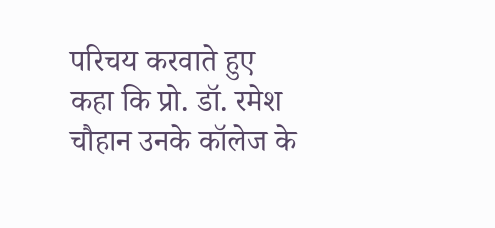परिचय करवाते हुए कहा कि प्रो. डॉ. रमेश चौहान उनके कॉलेज के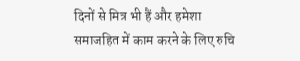दिनों से मित्र भी हैं और हमेशा समाजहित में काम करने के लिए रुचि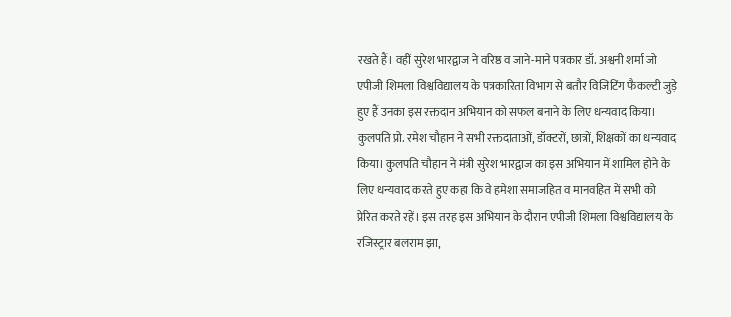रखते हैं। वहीं सुरेश भारद्वाज ने वरिष्ठ व जाने-माने पत्रकार डॉ. अश्वनी शर्मा जो एपीजी शिमला विश्वविद्यालय के पत्रकारिता विभाग से बतौर विजिटिंग फैकल्टी जुड़े हुए हैं उनका इस रक्तदान अभियान को सफल बनाने के लिए धन्यवाद किया। कुलपति प्रो. रमेश चौहान ने सभी रक्तदाताओं, डॉक्टरों, छात्रों, शिक्षकों का धन्यवाद किया। कुलपति चौहान ने मंत्री सुरेश भारद्वाज का इस अभियान में शामिल होने के लिए धन्यवाद करते हुए कहा कि वे हमेशा समाजहित व मानवहित में सभी को प्रेरित करते रहें। इस तरह इस अभियान के दौरान एपीजी शिमला विश्वविद्यालय के रजिस्ट्रार बलराम झा,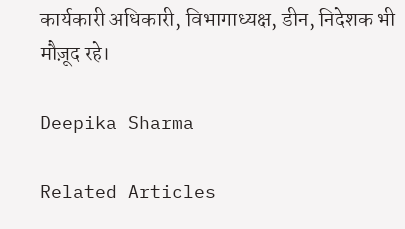कार्यकारी अधिकारी, विभागाध्यक्ष, डीन, निदेशक भी मौज़ूद रहे।

Deepika Sharma

Related Articles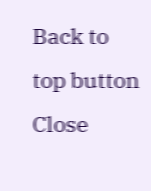Back to top button
Close